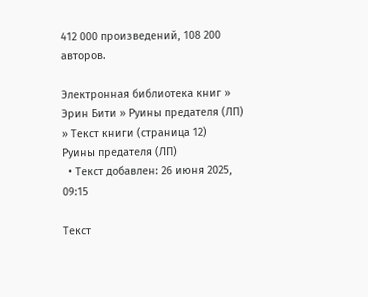412 000 произведений, 108 200 авторов.

Электронная библиотека книг » Эрин Бити » Руины предателя (ЛП) » Текст книги (страница 12)
Руины предателя (ЛП)
  • Текст добавлен: 26 июня 2025, 09:15

Текст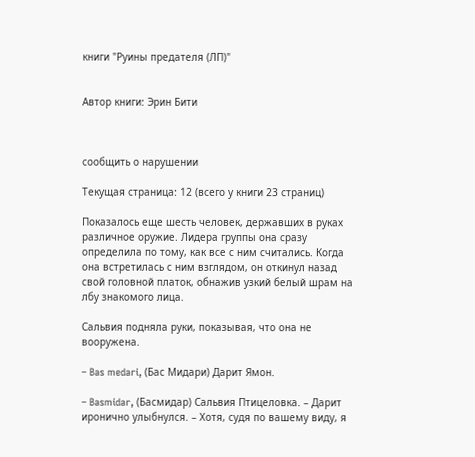книги "Руины предателя (ЛП)"


Автор книги: Эрин Бити



сообщить о нарушении

Текущая страница: 12 (всего у книги 23 страниц)

Показалось еще шесть человек, державших в руках различное оружие. Лидера группы она сразу определила по тому, как все с ним считались. Когда она встретилась с ним взглядом, он откинул назад свой головной платок, обнажив узкий белый шрам на лбу знакомого лица.

Сальвия подняла руки, показывая, что она не вооружена.

– Bas medari, (Бас Мидари) Дарит Ямон.

– Basmidar, (Басмидар) Сальвия Птицеловка. – Дарит иронично улыбнулся. – Хотя, судя по вашему виду, я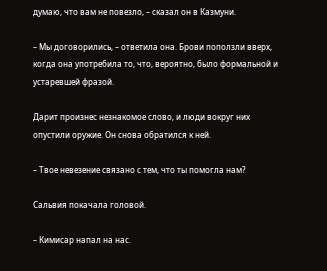думаю, что вам не повезло, – сказал он в Казмуни.

– Мы договорились, – ответила она. Брови поползли вверх, когда она употребила то, что, вероятно, было формальной и устаревшей фразой.

Дарит произнес незнакомое слово, и люди вокруг них опустили оружие. Он снова обратился к ней.

– Твое невезение связано с тем, что ты помогла нам?

Сальвия покачала головой.

– Кимисар напал на нас.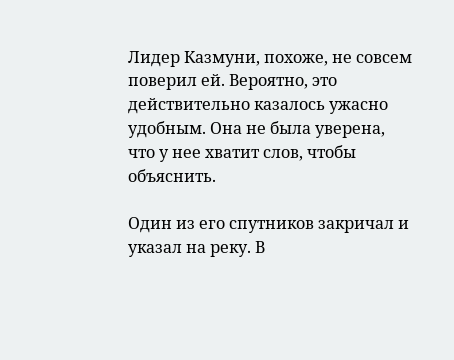Лидер Казмуни, похоже, не совсем поверил ей. Вероятно, это действительно казалось ужасно удобным. Она не была уверена, что у нее хватит слов, чтобы объяснить.

Один из его спутников закричал и указал на реку. В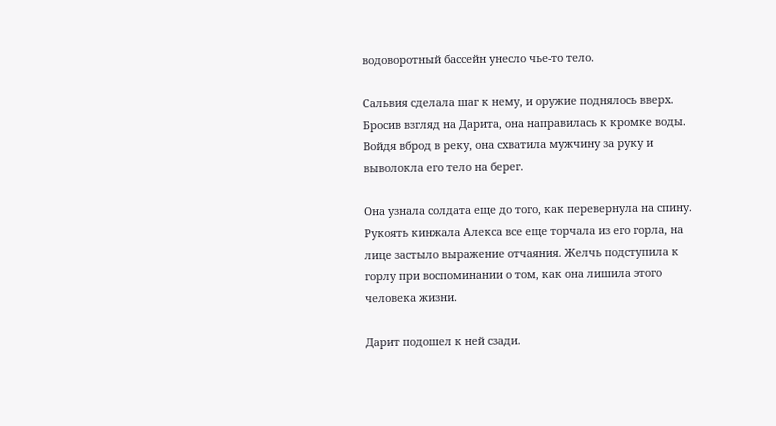водоворотный бассейн унесло чье-то тело.

Сальвия сделала шаг к нему, и оружие поднялось вверх. Бросив взгляд на Дарита, она направилась к кромке воды. Войдя вброд в реку, она схватила мужчину за руку и выволокла его тело на берег.

Она узнала солдата еще до того, как перевернула на спину. Рукоять кинжала Алекса все еще торчала из его горла, на лице застыло выражение отчаяния. Желчь подступила к горлу при воспоминании о том, как она лишила этого человека жизни.

Дарит подошел к ней сзади.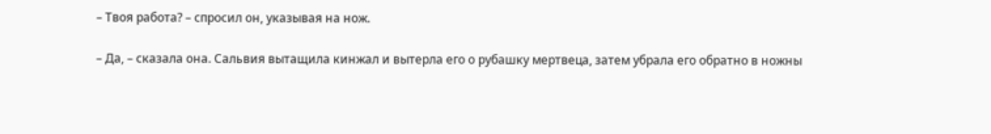– Твоя работа? – спросил он, указывая на нож.

– Да, – сказала она. Сальвия вытащила кинжал и вытерла его о рубашку мертвеца, затем убрала его обратно в ножны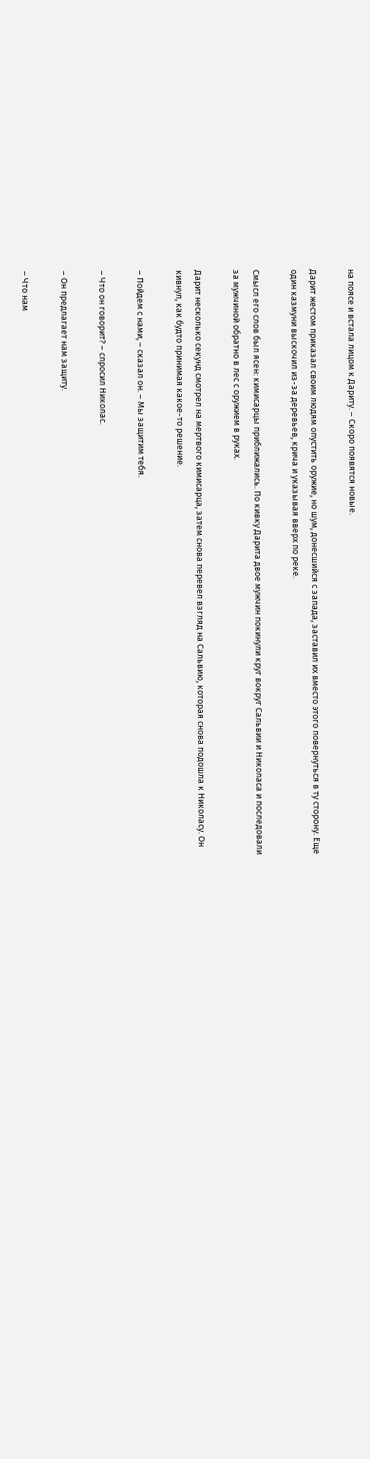на поясе и встала лицом к Дариту. – Скоро появятся новые.

Дарит жестом приказал своим людям опустить оружие, но шум, донесшийся с запада, заставил их вместо этого повернуться в ту сторону. Еще один казмуни выскочил из-за деревьев, крича и указывая вверх по реке.

Смысл его слов был ясен: кимисарцы приближались. По кивку Дарита двое мужчин покинули круг вокруг Сальвии и Николаса и последовали за мужчиной обратно в лес с оружием в руках.

Дарит несколько секунд смотрел на мертвого кимисарца, затем снова перевел взгляд на Сальвию, которая снова подошла к Николасу. Он кивнул, как будто принимая какое-то решение.

– Пойдем с нами, – сказал он. – Мы защитим тебя.

– Что он говорит? – спросил Николас.

– Он предлагает нам защиту.

– Что нам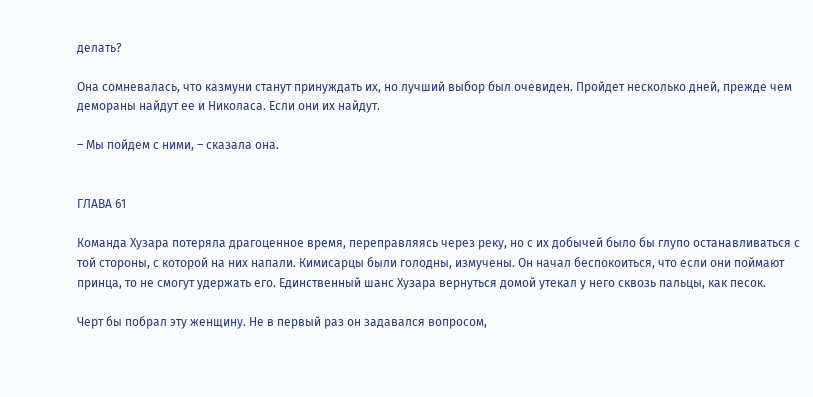делать?

Она сомневалась, что казмуни станут принуждать их, но лучший выбор был очевиден. Пройдет несколько дней, прежде чем демораны найдут ее и Николаса. Если они их найдут.

– Мы пойдем с ними, – сказала она.


ГЛАВА 61

Команда Хузара потеряла драгоценное время, переправляясь через реку, но с их добычей было бы глупо останавливаться с той стороны, с которой на них напали. Кимисарцы были голодны, измучены. Он начал беспокоиться, что если они поймают принца, то не смогут удержать его. Единственный шанс Хузара вернуться домой утекал у него сквозь пальцы, как песок.

Черт бы побрал эту женщину. Не в первый раз он задавался вопросом,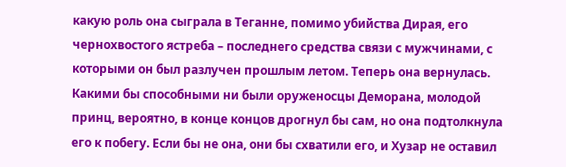какую роль она сыграла в Теганне, помимо убийства Дирая, его чернохвостого ястреба – последнего средства связи с мужчинами, с которыми он был разлучен прошлым летом. Теперь она вернулась. Какими бы способными ни были оруженосцы Деморана, молодой принц, вероятно, в конце концов дрогнул бы сам, но она подтолкнула его к побегу. Если бы не она, они бы схватили его, и Хузар не оставил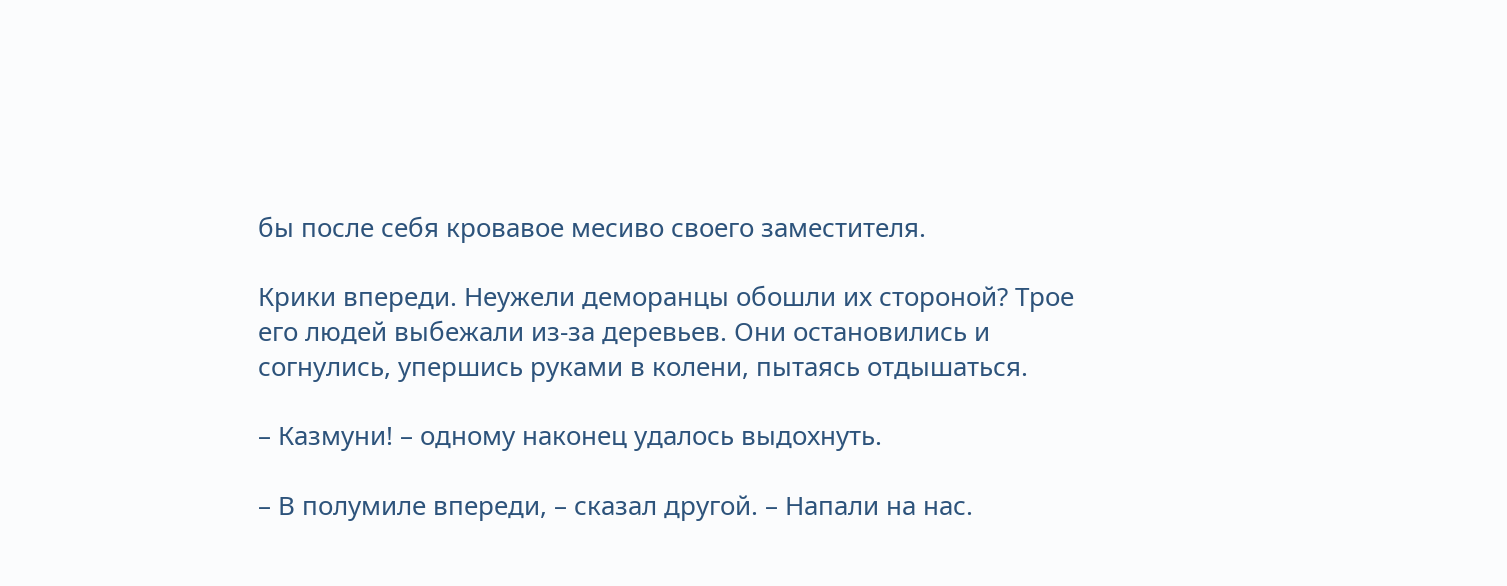бы после себя кровавое месиво своего заместителя.

Крики впереди. Неужели деморанцы обошли их стороной? Трое его людей выбежали из-за деревьев. Они остановились и согнулись, упершись руками в колени, пытаясь отдышаться.

– Казмуни! – одному наконец удалось выдохнуть.

– В полумиле впереди, – сказал другой. – Напали на нас.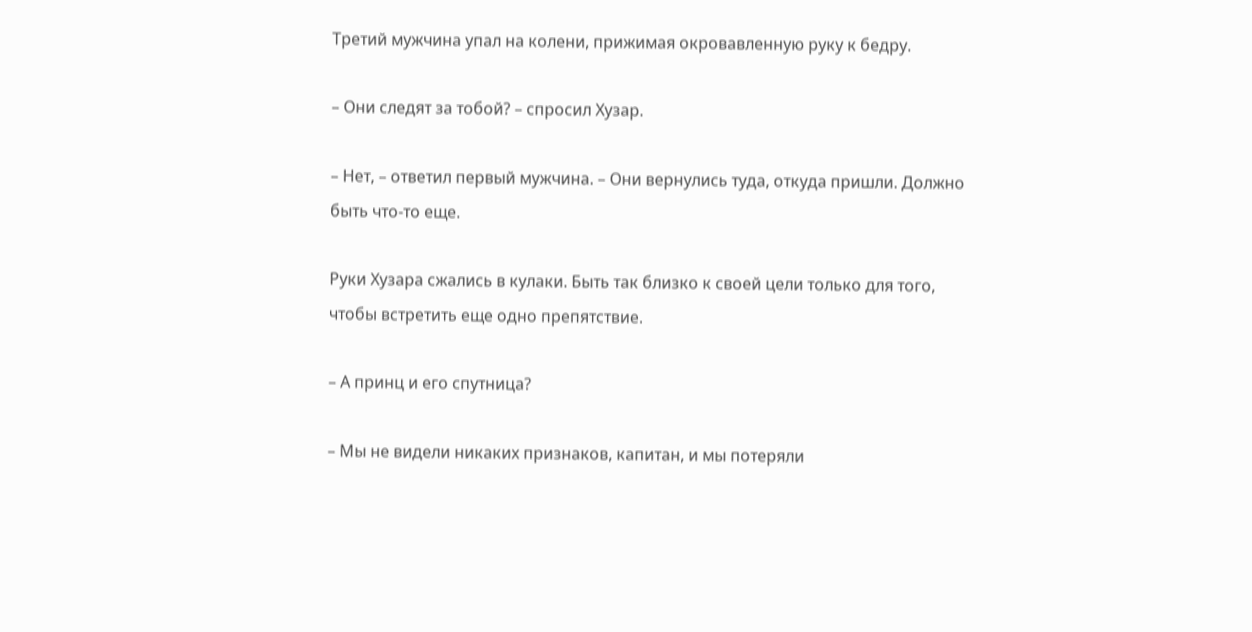Третий мужчина упал на колени, прижимая окровавленную руку к бедру.

– Они следят за тобой? – спросил Хузар.

– Нет, – ответил первый мужчина. – Они вернулись туда, откуда пришли. Должно быть что-то еще.

Руки Хузара сжались в кулаки. Быть так близко к своей цели только для того, чтобы встретить еще одно препятствие.

– А принц и его спутница?

– Мы не видели никаких признаков, капитан, и мы потеряли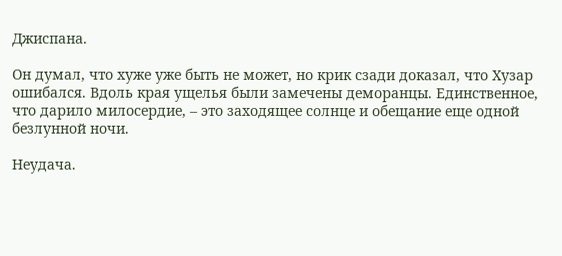Джиспана.

Он думал, что хуже уже быть не может, но крик сзади доказал, что Хузар ошибался. Вдоль края ущелья были замечены деморанцы. Единственное, что дарило милосердие, – это заходящее солнце и обещание еще одной безлунной ночи.

Неудача.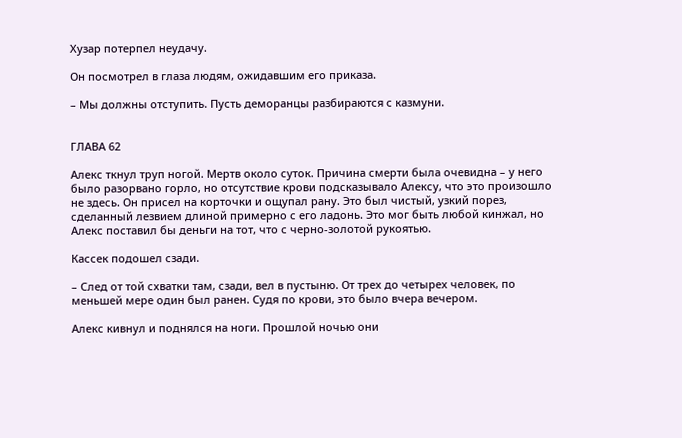Хузар потерпел неудачу.

Он посмотрел в глаза людям, ожидавшим его приказа.

– Мы должны отступить. Пусть деморанцы разбираются с казмуни.


ГЛАВА 62

Алекс ткнул труп ногой. Мертв около суток. Причина смерти была очевидна – у него было разорвано горло, но отсутствие крови подсказывало Алексу, что это произошло не здесь. Он присел на корточки и ощупал рану. Это был чистый, узкий порез, сделанный лезвием длиной примерно с его ладонь. Это мог быть любой кинжал, но Алекс поставил бы деньги на тот, что с черно-золотой рукоятью.

Кассек подошел сзади.

– След от той схватки там, сзади, вел в пустыню. От трех до четырех человек, по меньшей мере один был ранен. Судя по крови, это было вчера вечером.

Алекс кивнул и поднялся на ноги. Прошлой ночью они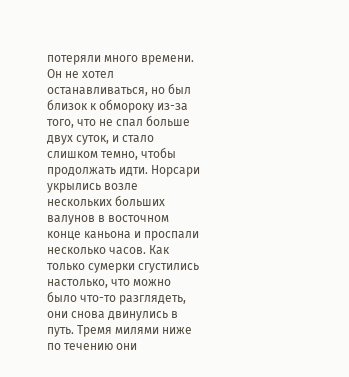потеряли много времени. Он не хотел останавливаться, но был близок к обмороку из-за того, что не спал больше двух суток, и стало слишком темно, чтобы продолжать идти. Норсари укрылись возле нескольких больших валунов в восточном конце каньона и проспали несколько часов. Как только сумерки сгустились настолько, что можно было что-то разглядеть, они снова двинулись в путь. Тремя милями ниже по течению они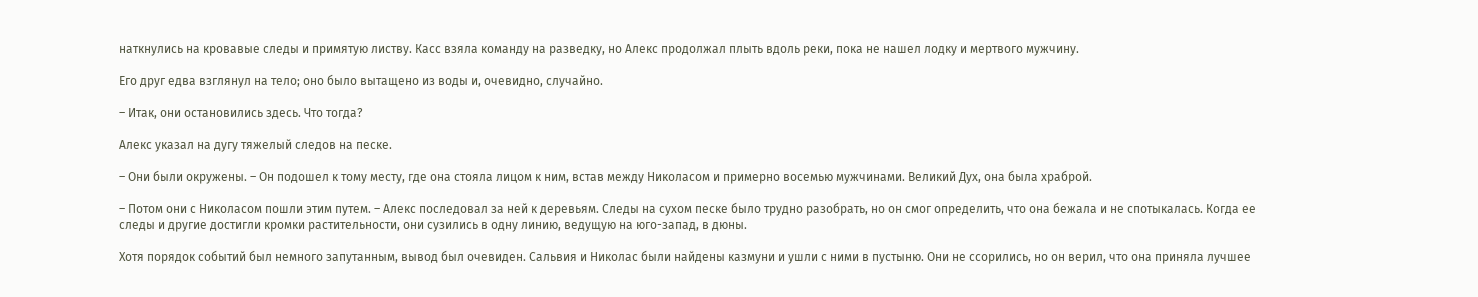наткнулись на кровавые следы и примятую листву. Касс взяла команду на разведку, но Алекс продолжал плыть вдоль реки, пока не нашел лодку и мертвого мужчину.

Его друг едва взглянул на тело; оно было вытащено из воды и, очевидно, случайно.

– Итак, они остановились здесь. Что тогда?

Алекс указал на дугу тяжелый следов на песке.

– Они были окружены. – Он подошел к тому месту, где она стояла лицом к ним, встав между Николасом и примерно восемью мужчинами. Великий Дух, она была храброй.

– Потом они с Николасом пошли этим путем. – Алекс последовал за ней к деревьям. Следы на сухом песке было трудно разобрать, но он смог определить, что она бежала и не спотыкалась. Когда ее следы и другие достигли кромки растительности, они сузились в одну линию, ведущую на юго-запад, в дюны.

Хотя порядок событий был немного запутанным, вывод был очевиден. Сальвия и Николас были найдены казмуни и ушли с ними в пустыню. Они не ссорились, но он верил, что она приняла лучшее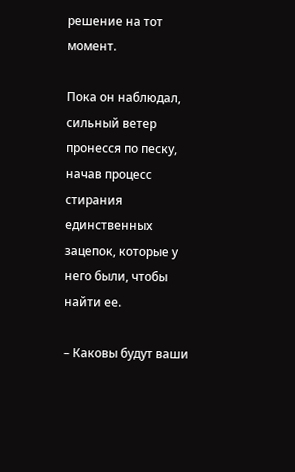решение на тот момент.

Пока он наблюдал, сильный ветер пронесся по песку, начав процесс стирания единственных зацепок, которые у него были, чтобы найти ее.

– Каковы будут ваши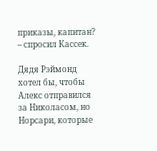приказы, капитан? – спросил Кассек.

Дядя Рэймонд хотел бы, чтобы Алекс отправился за Николасом, но Норсари, которые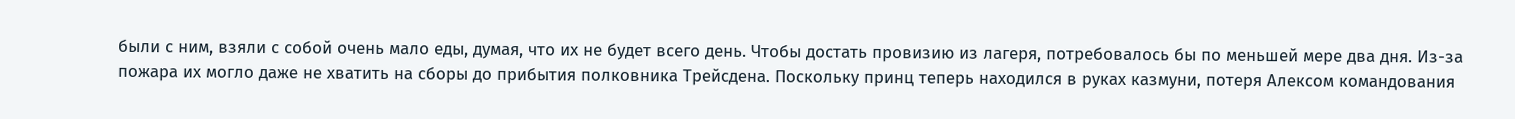были с ним, взяли с собой очень мало еды, думая, что их не будет всего день. Чтобы достать провизию из лагеря, потребовалось бы по меньшей мере два дня. Из-за пожара их могло даже не хватить на сборы до прибытия полковника Трейсдена. Поскольку принц теперь находился в руках казмуни, потеря Алексом командования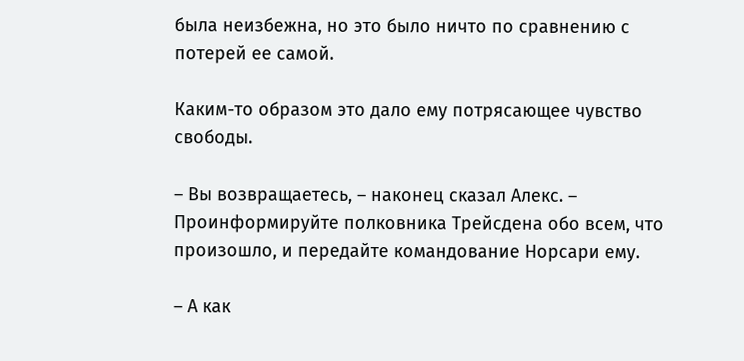была неизбежна, но это было ничто по сравнению с потерей ее самой.

Каким-то образом это дало ему потрясающее чувство свободы.

– Вы возвращаетесь, – наконец сказал Алекс. – Проинформируйте полковника Трейсдена обо всем, что произошло, и передайте командование Норсари ему.

– А как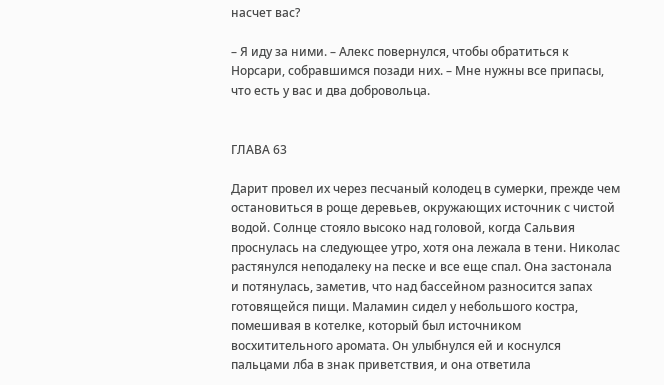насчет вас?

– Я иду за ними. – Алекс повернулся, чтобы обратиться к Норсари, собравшимся позади них. – Мне нужны все припасы, что есть у вас и два добровольца.


ГЛАВА 63

Дарит провел их через песчаный колодец в сумерки, прежде чем остановиться в роще деревьев, окружающих источник с чистой водой. Солнце стояло высоко над головой, когда Сальвия проснулась на следующее утро, хотя она лежала в тени. Николас растянулся неподалеку на песке и все еще спал. Она застонала и потянулась, заметив, что над бассейном разносится запах готовящейся пищи. Маламин сидел у небольшого костра, помешивая в котелке, который был источником восхитительного аромата. Он улыбнулся ей и коснулся пальцами лба в знак приветствия, и она ответила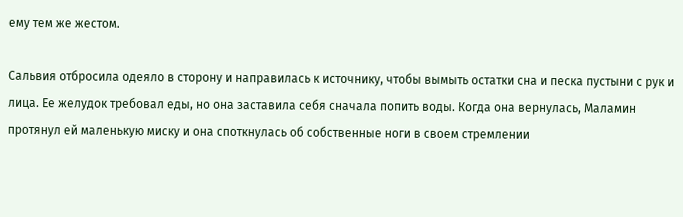ему тем же жестом.

Сальвия отбросила одеяло в сторону и направилась к источнику, чтобы вымыть остатки сна и песка пустыни с рук и лица. Ее желудок требовал еды, но она заставила себя сначала попить воды. Когда она вернулась, Маламин протянул ей маленькую миску и она споткнулась об собственные ноги в своем стремлении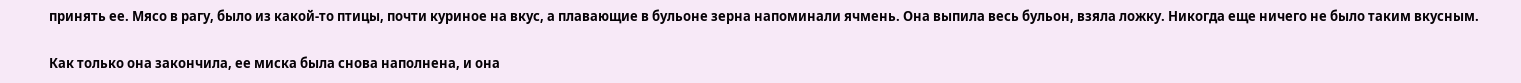принять ее. Мясо в рагу, было из какой-то птицы, почти куриное на вкус, а плавающие в бульоне зерна напоминали ячмень. Она выпила весь бульон, взяла ложку. Никогда еще ничего не было таким вкусным.

Как только она закончила, ее миска была снова наполнена, и она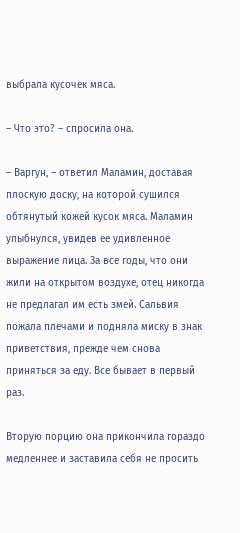выбрала кусочек мяса.

– Что это? – спросила она.

– Варгун, – ответил Маламин, доставая плоскую доску, на которой сушился обтянутый кожей кусок мяса. Маламин улыбнулся, увидев ее удивленное выражение лица. За все годы, что они жили на открытом воздухе, отец никогда не предлагал им есть змей. Сальвия пожала плечами и подняла миску в знак приветствия, прежде чем снова приняться за еду. Все бывает в первый раз.

Вторую порцию она прикончила гораздо медленнее и заставила себя не просить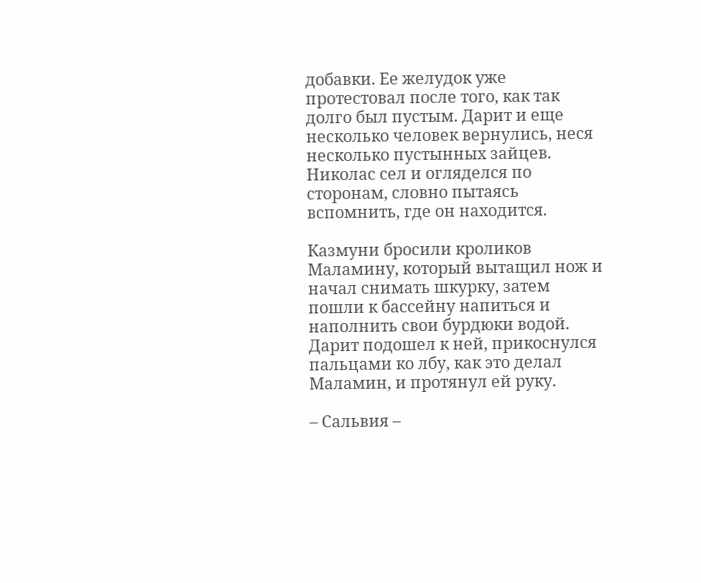добавки. Ее желудок уже протестовал после того, как так долго был пустым. Дарит и еще несколько человек вернулись, неся несколько пустынных зайцев. Николас сел и огляделся по сторонам, словно пытаясь вспомнить, где он находится.

Казмуни бросили кроликов Маламину, который вытащил нож и начал снимать шкурку, затем пошли к бассейну напиться и наполнить свои бурдюки водой. Дарит подошел к ней, прикоснулся пальцами ко лбу, как это делал Маламин, и протянул ей руку.

– Сальвия –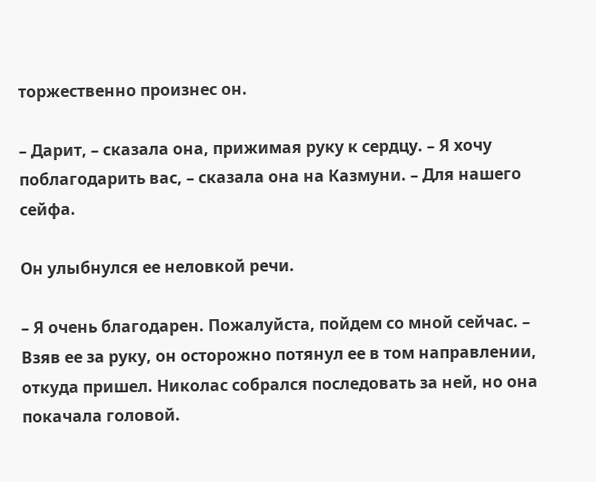торжественно произнес он.

– Дарит, – сказала она, прижимая руку к сердцу. – Я хочу поблагодарить вас, – сказала она на Казмуни. – Для нашего сейфа.

Он улыбнулся ее неловкой речи.

– Я очень благодарен. Пожалуйста, пойдем со мной сейчас. – Взяв ее за руку, он осторожно потянул ее в том направлении, откуда пришел. Николас собрался последовать за ней, но она покачала головой.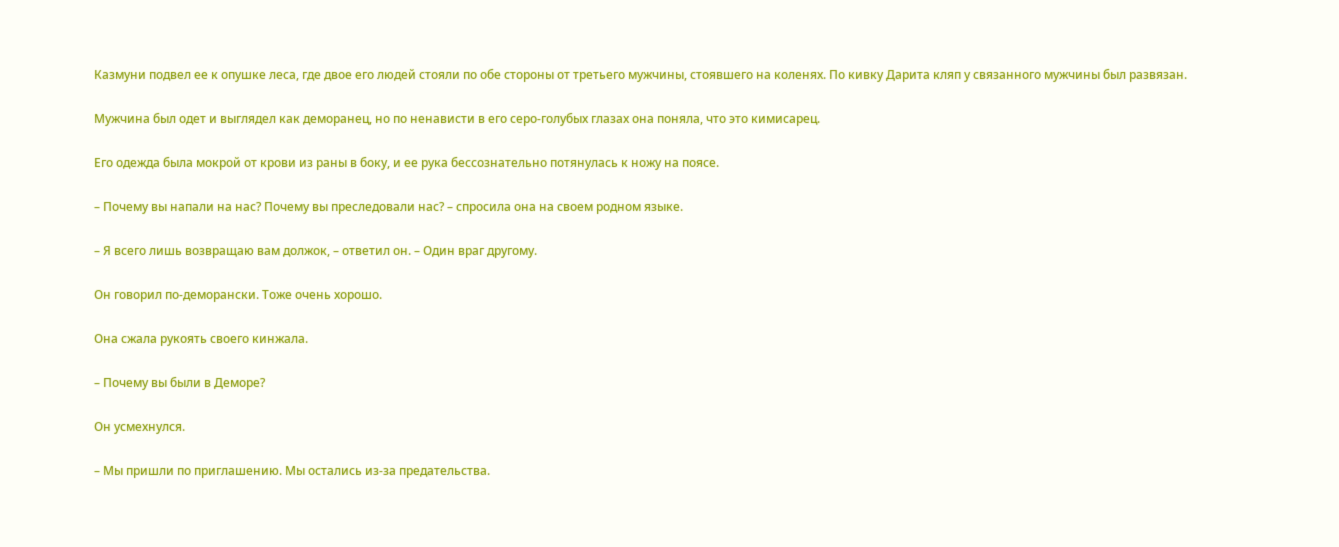Казмуни подвел ее к опушке леса, где двое его людей стояли по обе стороны от третьего мужчины, стоявшего на коленях. По кивку Дарита кляп у связанного мужчины был развязан.

Мужчина был одет и выглядел как деморанец, но по ненависти в его серо-голубых глазах она поняла, что это кимисарец.

Его одежда была мокрой от крови из раны в боку, и ее рука бессознательно потянулась к ножу на поясе.

– Почему вы напали на нас? Почему вы преследовали нас? – спросила она на своем родном языке.

– Я всего лишь возвращаю вам должок, – ответил он. – Один враг другому.

Он говорил по-деморански. Тоже очень хорошо.

Она сжала рукоять своего кинжала.

– Почему вы были в Деморе?

Он усмехнулся.

– Мы пришли по приглашению. Мы остались из-за предательства.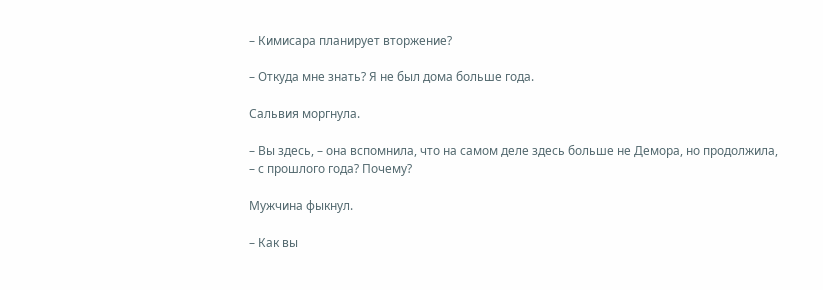– Кимисара планирует вторжение?

– Откуда мне знать? Я не был дома больше года.

Сальвия моргнула.

– Вы здесь, – она вспомнила, что на самом деле здесь больше не Демора, но продолжила, – с прошлого года? Почему?

Мужчина фыкнул.

– Как вы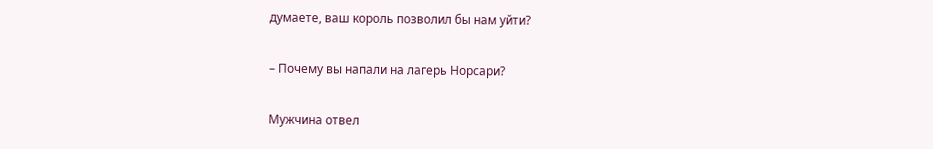думаете, ваш король позволил бы нам уйти?

– Почему вы напали на лагерь Норсари?

Мужчина отвел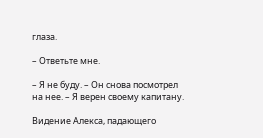глаза.

– Ответьте мне.

– Я не буду. – Он снова посмотрел на нее. – Я верен своему капитану.

Видение Алекса, падающего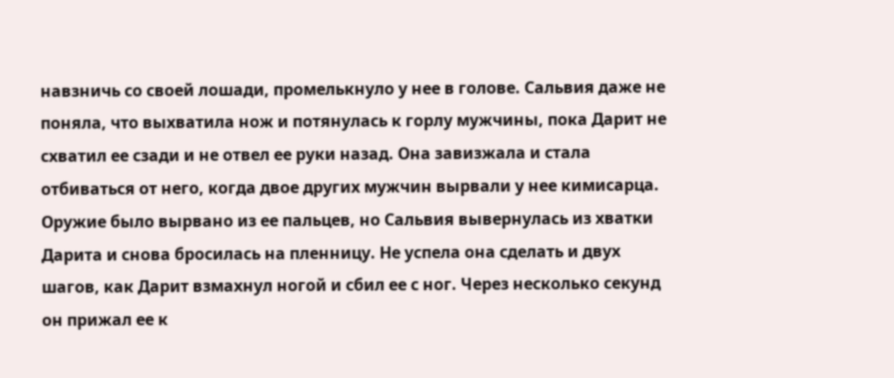навзничь со своей лошади, промелькнуло у нее в голове. Сальвия даже не поняла, что выхватила нож и потянулась к горлу мужчины, пока Дарит не схватил ее сзади и не отвел ее руки назад. Она завизжала и стала отбиваться от него, когда двое других мужчин вырвали у нее кимисарца. Оружие было вырвано из ее пальцев, но Сальвия вывернулась из хватки Дарита и снова бросилась на пленницу. Не успела она сделать и двух шагов, как Дарит взмахнул ногой и сбил ее с ног. Через несколько секунд он прижал ее к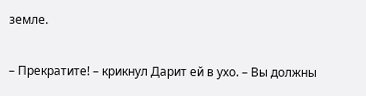земле.

– Прекратите! – крикнул Дарит ей в ухо. – Вы должны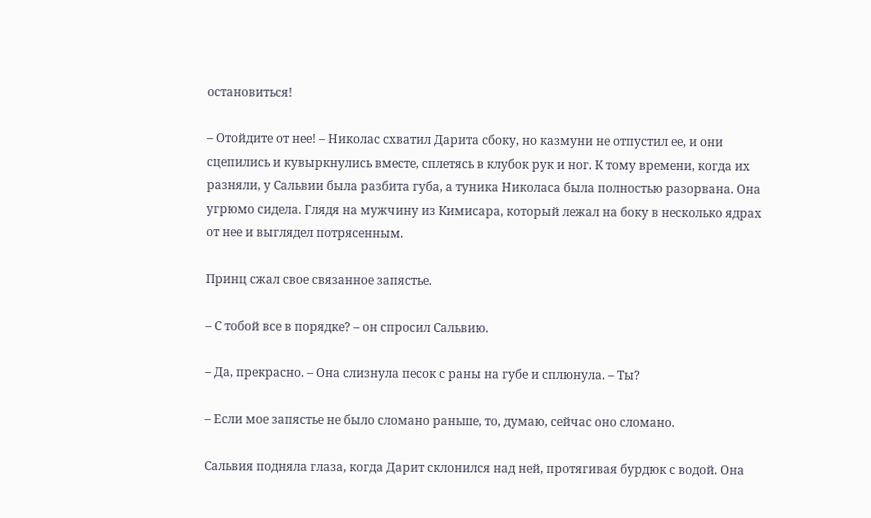остановиться!

– Отойдите от нее! – Николас схватил Дарита сбоку, но казмуни не отпустил ее, и они сцепились и кувыркнулись вместе, сплетясь в клубок рук и ног. К тому времени, когда их разняли, у Сальвии была разбита губа, а туника Николаса была полностью разорвана. Она угрюмо сидела. Глядя на мужчину из Кимисара, который лежал на боку в несколько ядрах от нее и выглядел потрясенным.

Принц сжал свое связанное запястье.

– С тобой все в порядке? – он спросил Сальвию.

– Да, прекрасно. – Она слизнула песок с раны на губе и сплюнула. – Ты?

– Если мое запястье не было сломано раньше, то, думаю, сейчас оно сломано.

Сальвия подняла глаза, когда Дарит склонился над ней, протягивая бурдюк с водой. Она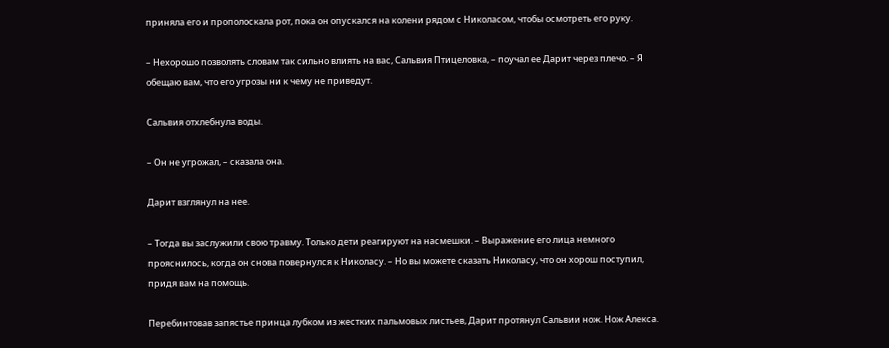приняла его и прополоскала рот, пока он опускался на колени рядом с Николасом, чтобы осмотреть его руку.

– Нехорошо позволять словам так сильно влиять на вас, Сальвия Птицеловка, – поучал ее Дарит через плечо. – Я обещаю вам, что его угрозы ни к чему не приведут.

Сальвия отхлебнула воды.

– Он не угрожал, – сказала она.

Дарит взглянул на нее.

– Тогда вы заслужили свою травму. Только дети реагируют на насмешки. – Выражение его лица немного прояснилось, когда он снова повернулся к Николасу. – Но вы можете сказать Николасу, что он хорош поступил, придя вам на помощь.

Перебинтовав запястье принца лубком из жестких пальмовых листьев, Дарит протянул Сальвии нож. Нож Алекса.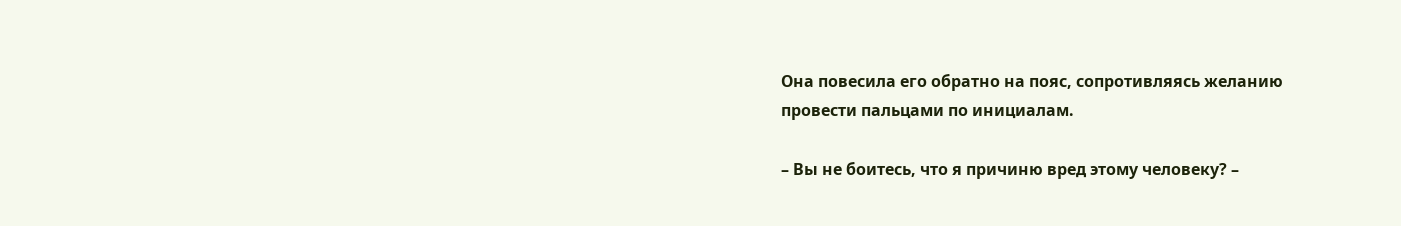Она повесила его обратно на пояс, сопротивляясь желанию провести пальцами по инициалам.

– Вы не боитесь, что я причиню вред этому человеку? –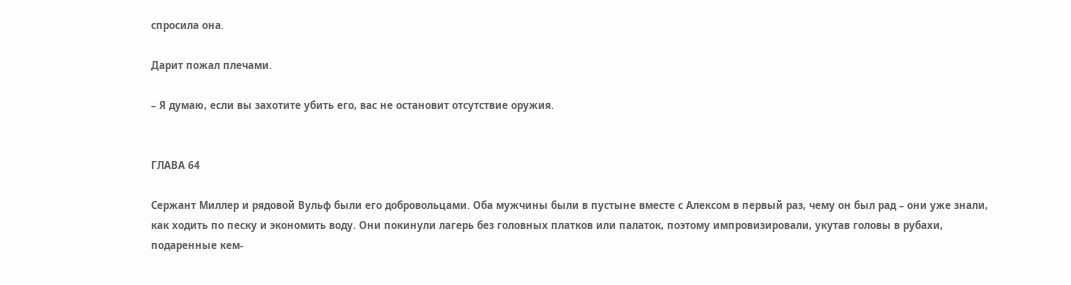спросила она.

Дарит пожал плечами.

– Я думаю, если вы захотите убить его, вас не остановит отсутствие оружия.


ГЛАВА 64

Сержант Миллер и рядовой Вульф были его добровольцами. Оба мужчины были в пустыне вместе с Алексом в первый раз, чему он был рад – они уже знали, как ходить по песку и экономить воду. Они покинули лагерь без головных платков или палаток, поэтому импровизировали, укутав головы в рубахи, подаренные кем-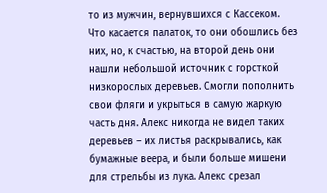то из мужчин, вернувшихся с Кассеком. Что касается палаток, то они обошлись без них, но, к счастью, на второй день они нашли небольшой источник с горсткой низкорослых деревьев. Смогли пополнить свои фляги и укрыться в самую жаркую часть дня. Алекс никогда не видел таких деревьев – их листья раскрывались, как бумажные веера, и были больше мишени для стрельбы из лука. Алекс срезал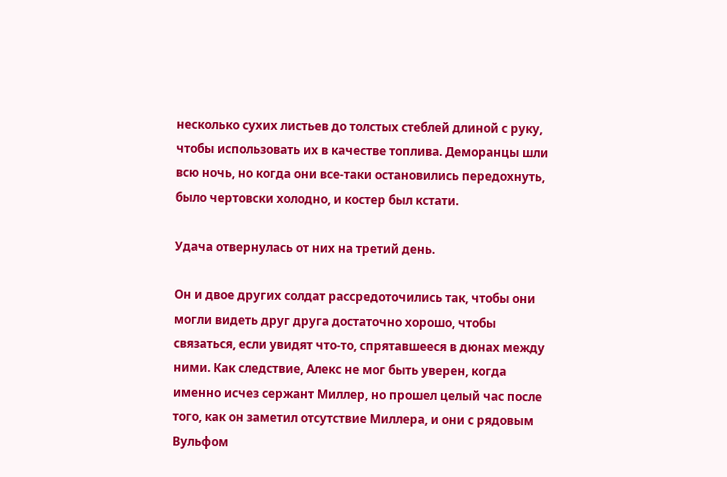несколько сухих листьев до толстых стеблей длиной с руку, чтобы использовать их в качестве топлива. Деморанцы шли всю ночь, но когда они все-таки остановились передохнуть, было чертовски холодно, и костер был кстати.

Удача отвернулась от них на третий день.

Он и двое других солдат рассредоточились так, чтобы они могли видеть друг друга достаточно хорошо, чтобы связаться, если увидят что-то, спрятавшееся в дюнах между ними. Как следствие, Алекс не мог быть уверен, когда именно исчез сержант Миллер, но прошел целый час после того, как он заметил отсутствие Миллера, и они с рядовым Вульфом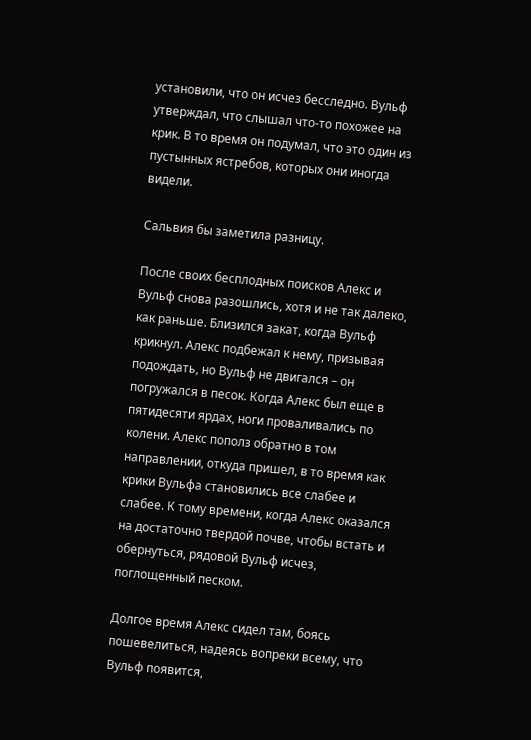установили, что он исчез бесследно. Вульф утверждал, что слышал что-то похожее на крик. В то время он подумал, что это один из пустынных ястребов, которых они иногда видели.

Сальвия бы заметила разницу.

После своих бесплодных поисков Алекс и Вульф снова разошлись, хотя и не так далеко, как раньше. Близился закат, когда Вульф крикнул. Алекс подбежал к нему, призывая подождать, но Вульф не двигался – он погружался в песок. Когда Алекс был еще в пятидесяти ярдах, ноги проваливались по колени. Алекс пополз обратно в том направлении, откуда пришел, в то время как крики Вульфа становились все слабее и слабее. К тому времени, когда Алекс оказался на достаточно твердой почве, чтобы встать и обернуться, рядовой Вульф исчез, поглощенный песком.

Долгое время Алекс сидел там, боясь пошевелиться, надеясь вопреки всему, что Вульф появится,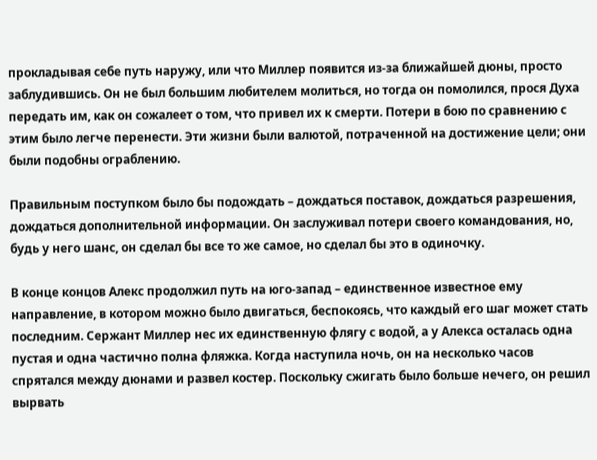прокладывая себе путь наружу, или что Миллер появится из-за ближайшей дюны, просто заблудившись. Он не был большим любителем молиться, но тогда он помолился, прося Духа передать им, как он сожалеет о том, что привел их к смерти. Потери в бою по сравнению с этим было легче перенести. Эти жизни были валютой, потраченной на достижение цели; они были подобны ограблению.

Правильным поступком было бы подождать – дождаться поставок, дождаться разрешения, дождаться дополнительной информации. Он заслуживал потери своего командования, но, будь у него шанс, он сделал бы все то же самое, но сделал бы это в одиночку.

В конце концов Алекс продолжил путь на юго-запад – единственное известное ему направление, в котором можно было двигаться, беспокоясь, что каждый его шаг может стать последним. Сержант Миллер нес их единственную флягу с водой, а у Алекса осталась одна пустая и одна частично полна фляжка. Когда наступила ночь, он на несколько часов спрятался между дюнами и развел костер. Поскольку сжигать было больше нечего, он решил вырвать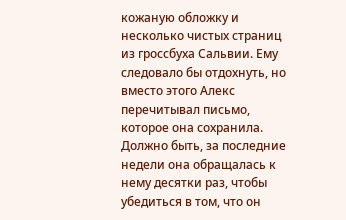кожаную обложку и несколько чистых страниц из гроссбуха Сальвии. Ему следовало бы отдохнуть, но вместо этого Алекс перечитывал письмо, которое она сохранила. Должно быть, за последние недели она обращалась к нему десятки раз, чтобы убедиться в том, что он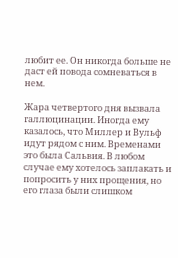любит ее. Он никогда больше не даст ей повода сомневаться в нем.

Жара четвертого дня вызвала галлюцинации. Иногда ему казалось, что Миллер и Вульф идут рядом с ним. Временами это была Сальвия. В любом случае ему хотелось заплакать и попросить у них прощения, но его глаза были слишком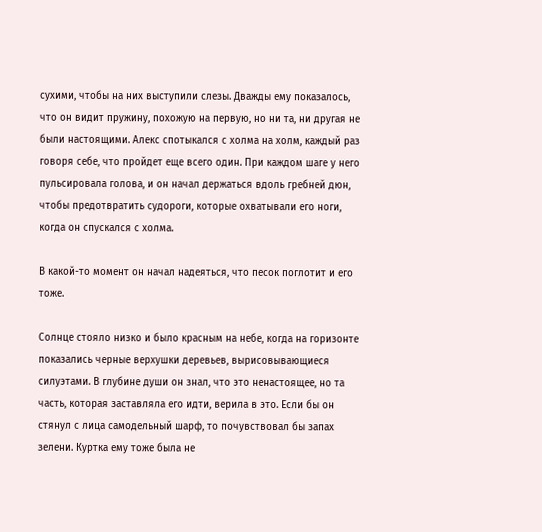сухими, чтобы на них выступили слезы. Дважды ему показалось, что он видит пружину, похожую на первую, но ни та, ни другая не были настоящими. Алекс спотыкался с холма на холм, каждый раз говоря себе, что пройдет еще всего один. При каждом шаге у него пульсировала голова, и он начал держаться вдоль гребней дюн, чтобы предотвратить судороги, которые охватывали его ноги, когда он спускался с холма.

В какой-то момент он начал надеяться, что песок поглотит и его тоже.

Солнце стояло низко и было красным на небе, когда на горизонте показались черные верхушки деревьев, вырисовывающиеся силуэтами. В глубине души он знал, что это ненастоящее, но та часть, которая заставляла его идти, верила в это. Если бы он стянул с лица самодельный шарф, то почувствовал бы запах зелени. Куртка ему тоже была не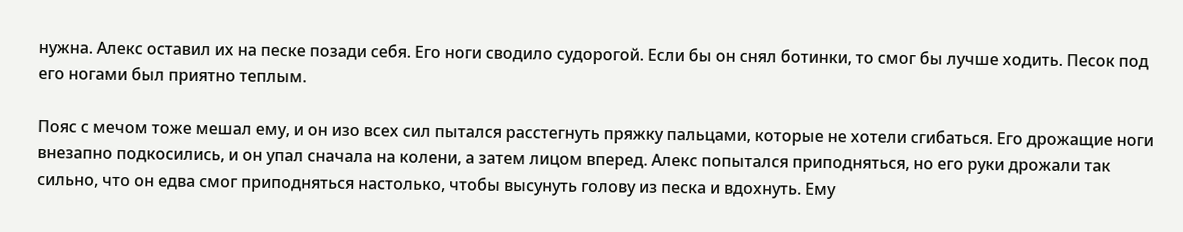нужна. Алекс оставил их на песке позади себя. Его ноги сводило судорогой. Если бы он снял ботинки, то смог бы лучше ходить. Песок под его ногами был приятно теплым.

Пояс с мечом тоже мешал ему, и он изо всех сил пытался расстегнуть пряжку пальцами, которые не хотели сгибаться. Его дрожащие ноги внезапно подкосились, и он упал сначала на колени, а затем лицом вперед. Алекс попытался приподняться, но его руки дрожали так сильно, что он едва смог приподняться настолько, чтобы высунуть голову из песка и вдохнуть. Ему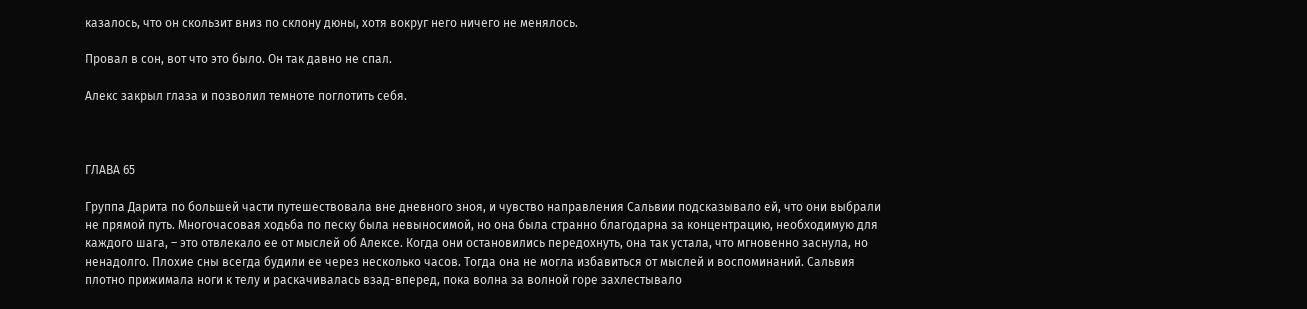казалось, что он скользит вниз по склону дюны, хотя вокруг него ничего не менялось.

Провал в сон, вот что это было. Он так давно не спал.

Алекс закрыл глаза и позволил темноте поглотить себя.



ГЛАВА 65

Группа Дарита по большей части путешествовала вне дневного зноя, и чувство направления Сальвии подсказывало ей, что они выбрали не прямой путь. Многочасовая ходьба по песку была невыносимой, но она была странно благодарна за концентрацию, необходимую для каждого шага, – это отвлекало ее от мыслей об Алексе. Когда они остановились передохнуть, она так устала, что мгновенно заснула, но ненадолго. Плохие сны всегда будили ее через несколько часов. Тогда она не могла избавиться от мыслей и воспоминаний. Сальвия плотно прижимала ноги к телу и раскачивалась взад-вперед, пока волна за волной горе захлестывало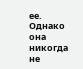ее. Однако она никогда не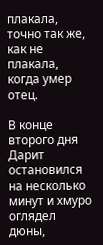плакала, точно так же, как не плакала, когда умер отец.

В конце второго дня Дарит остановился на несколько минут и хмуро оглядел дюны,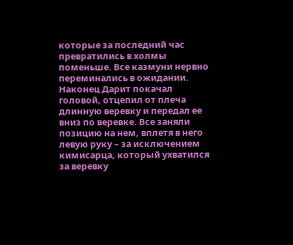которые за последний час превратились в холмы поменьше. Все казмуни нервно переминались в ожидании. Наконец Дарит покачал головой, отцепил от плеча длинную веревку и передал ее вниз по веревке. Все заняли позицию на нем, вплетя в него левую руку – за исключением кимисарца, который ухватился за веревку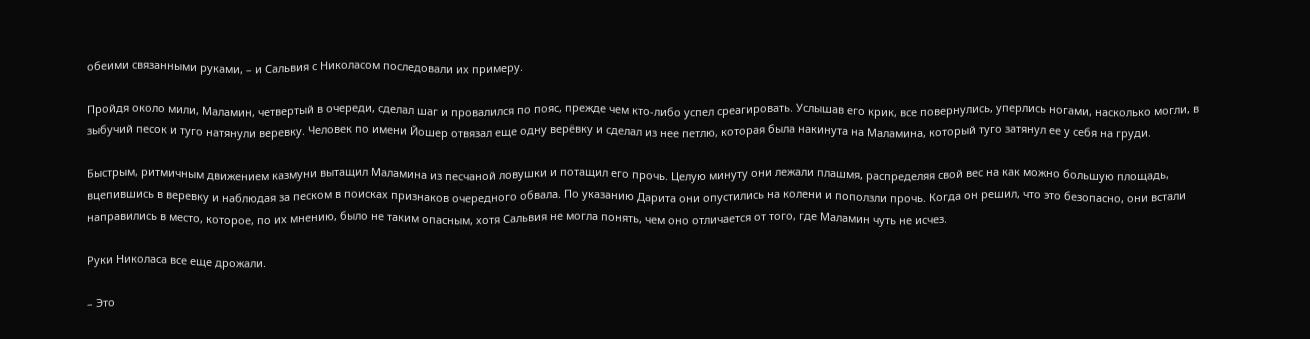обеими связанными руками, – и Сальвия с Николасом последовали их примеру.

Пройдя около мили, Маламин, четвертый в очереди, сделал шаг и провалился по пояс, прежде чем кто-либо успел среагировать. Услышав его крик, все повернулись, уперлись ногами, насколько могли, в зыбучий песок и туго натянули веревку. Человек по имени Йошер отвязал еще одну верёвку и сделал из нее петлю, которая была накинута на Маламина, который туго затянул ее у себя на груди.

Быстрым, ритмичным движением казмуни вытащил Маламина из песчаной ловушки и потащил его прочь. Целую минуту они лежали плашмя, распределяя свой вес на как можно большую площадь, вцепившись в веревку и наблюдая за песком в поисках признаков очередного обвала. По указанию Дарита они опустились на колени и поползли прочь. Когда он решил, что это безопасно, они встали направились в место, которое, по их мнению, было не таким опасным, хотя Сальвия не могла понять, чем оно отличается от того, где Маламин чуть не исчез.

Руки Николаса все еще дрожали.

– Это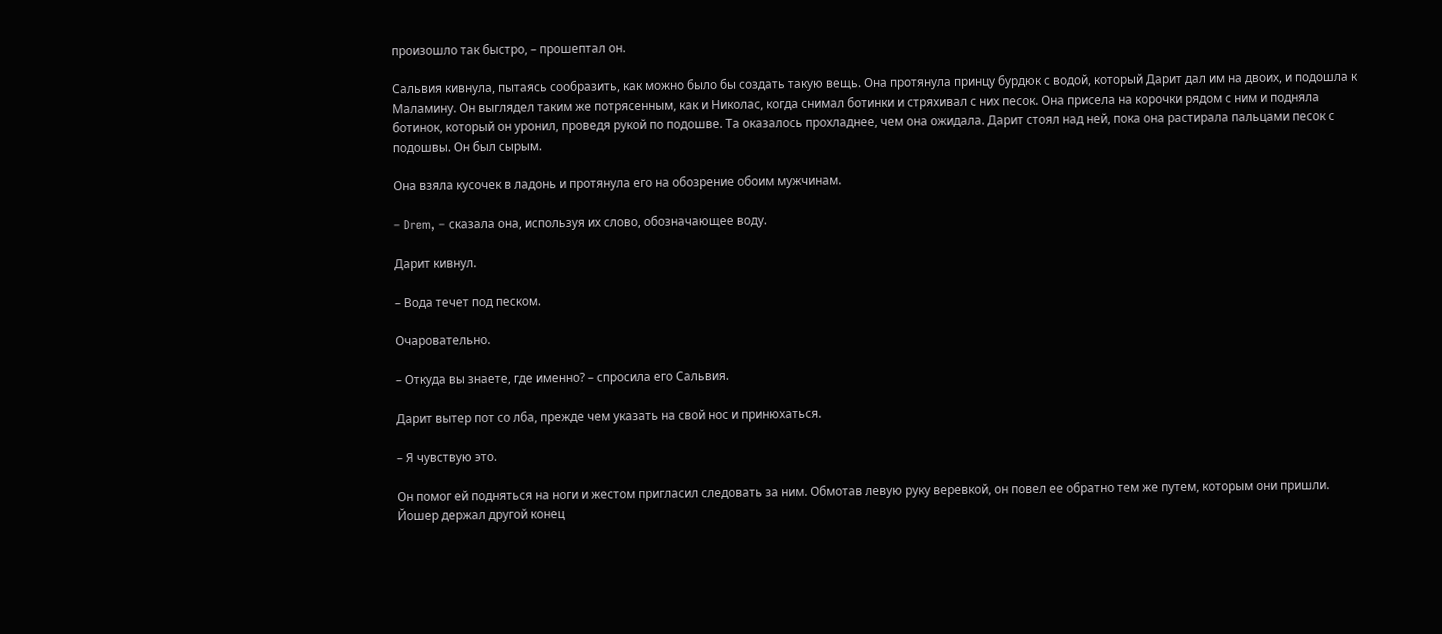произошло так быстро, – прошептал он.

Сальвия кивнула, пытаясь сообразить, как можно было бы создать такую вещь. Она протянула принцу бурдюк с водой, который Дарит дал им на двоих, и подошла к Маламину. Он выглядел таким же потрясенным, как и Николас, когда снимал ботинки и стряхивал с них песок. Она присела на корочки рядом с ним и подняла ботинок, который он уронил, проведя рукой по подошве. Та оказалось прохладнее, чем она ожидала. Дарит стоял над ней, пока она растирала пальцами песок с подошвы. Он был сырым.

Она взяла кусочек в ладонь и протянула его на обозрение обоим мужчинам.

– Drem, – сказала она, используя их слово, обозначающее воду.

Дарит кивнул.

– Вода течет под песком.

Очаровательно.

– Откуда вы знаете, где именно? – спросила его Сальвия.

Дарит вытер пот со лба, прежде чем указать на свой нос и принюхаться.

– Я чувствую это.

Он помог ей подняться на ноги и жестом пригласил следовать за ним. Обмотав левую руку веревкой, он повел ее обратно тем же путем, которым они пришли. Йошер держал другой конец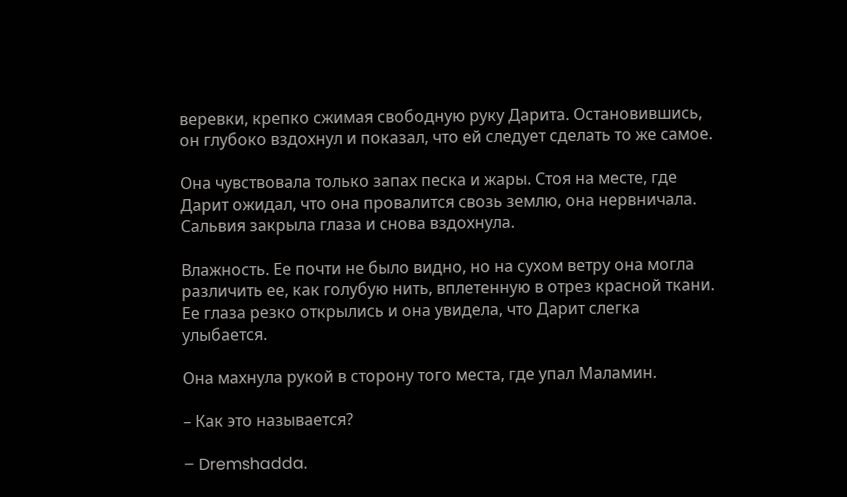веревки, крепко сжимая свободную руку Дарита. Остановившись, он глубоко вздохнул и показал, что ей следует сделать то же самое.

Она чувствовала только запах песка и жары. Стоя на месте, где Дарит ожидал, что она провалится свозь землю, она нервничала. Сальвия закрыла глаза и снова вздохнула.

Влажность. Ее почти не было видно, но на сухом ветру она могла различить ее, как голубую нить, вплетенную в отрез красной ткани. Ее глаза резко открылись и она увидела, что Дарит слегка улыбается.

Она махнула рукой в сторону того места, где упал Маламин.

– Как это называется?

– Dremshadda.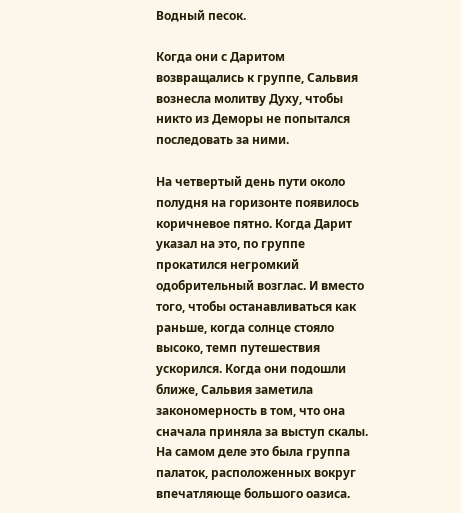Водный песок.

Когда они с Даритом возвращались к группе, Сальвия вознесла молитву Духу, чтобы никто из Деморы не попытался последовать за ними.

На четвертый день пути около полудня на горизонте появилось коричневое пятно. Когда Дарит указал на это, по группе прокатился негромкий одобрительный возглас. И вместо того, чтобы останавливаться как раньше, когда солнце стояло высоко, темп путешествия ускорился. Когда они подошли ближе, Сальвия заметила закономерность в том, что она сначала приняла за выступ скалы. На самом деле это была группа палаток, расположенных вокруг впечатляюще большого оазиса.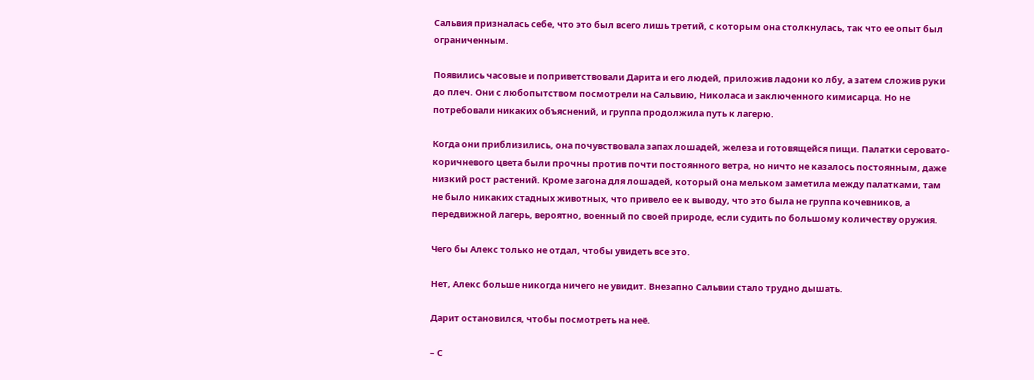Сальвия призналась себе, что это был всего лишь третий, с которым она столкнулась, так что ее опыт был ограниченным.

Появились часовые и поприветствовали Дарита и его людей, приложив ладони ко лбу, а затем сложив руки до плеч. Они с любопытством посмотрели на Сальвию, Николаса и заключенного кимисарца. Но не потребовали никаких объяснений, и группа продолжила путь к лагерю.

Когда они приблизились, она почувствовала запах лошадей, железа и готовящейся пищи. Палатки серовато-коричневого цвета были прочны против почти постоянного ветра, но ничто не казалось постоянным, даже низкий рост растений. Кроме загона для лошадей, который она мельком заметила между палатками, там не было никаких стадных животных, что привело ее к выводу, что это была не группа кочевников, а передвижной лагерь, вероятно, военный по своей природе, если судить по большому количеству оружия.

Чего бы Алекс только не отдал, чтобы увидеть все это.

Нет, Алекс больше никогда ничего не увидит. Внезапно Сальвии стало трудно дышать.

Дарит остановился, чтобы посмотреть на неё.

– С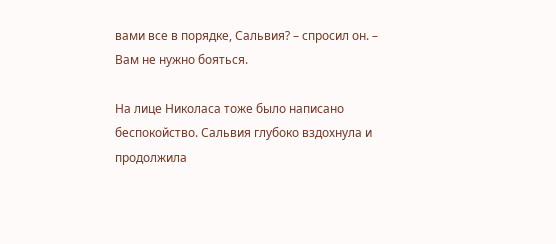вами все в порядке, Сальвия? – спросил он. – Вам не нужно бояться.

На лице Николаса тоже было написано беспокойство. Сальвия глубоко вздохнула и продолжила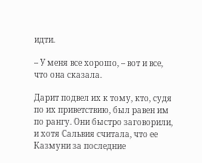идти.

– У меня все хорошо, – вот и все, что она сказала.

Дарит подвел их к тому, кто, судя по их приветствию, был равен им по рангу. Они быстро заговорили, и хотя Сальвия считала, что ее Казмуни за последние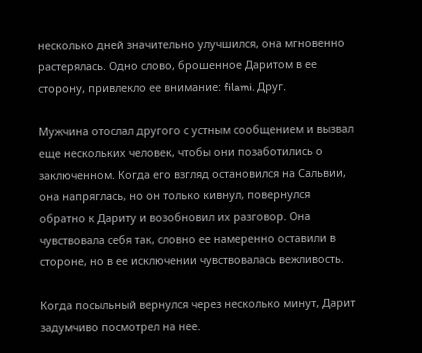несколько дней значительно улучшился, она мгновенно растерялась. Одно слово, брошенное Даритом в ее сторону, привлекло ее внимание: filami. Друг.

Мужчина отослал другого с устным сообщением и вызвал еще нескольких человек, чтобы они позаботились о заключенном. Когда его взгляд остановился на Сальвии, она напряглась, но он только кивнул, повернулся обратно к Дариту и возобновил их разговор. Она чувствовала себя так, словно ее намеренно оставили в стороне, но в ее исключении чувствовалась вежливость.

Когда посыльный вернулся через несколько минут, Дарит задумчиво посмотрел на нее.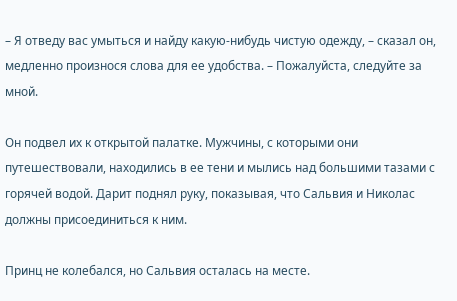– Я отведу вас умыться и найду какую-нибудь чистую одежду, – сказал он, медленно произнося слова для ее удобства. – Пожалуйста, следуйте за мной.

Он подвел их к открытой палатке. Мужчины, с которыми они путешествовали, находились в ее тени и мылись над большими тазами с горячей водой. Дарит поднял руку, показывая, что Сальвия и Николас должны присоединиться к ним.

Принц не колебался, но Сальвия осталась на месте.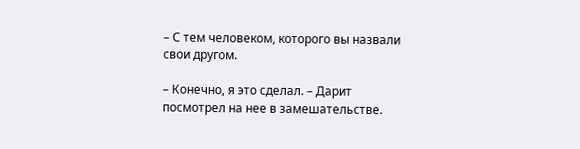– С тем человеком, которого вы назвали свои другом.

– Конечно, я это сделал. – Дарит посмотрел на нее в замешательстве.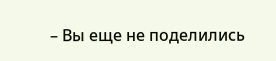– Вы еще не поделились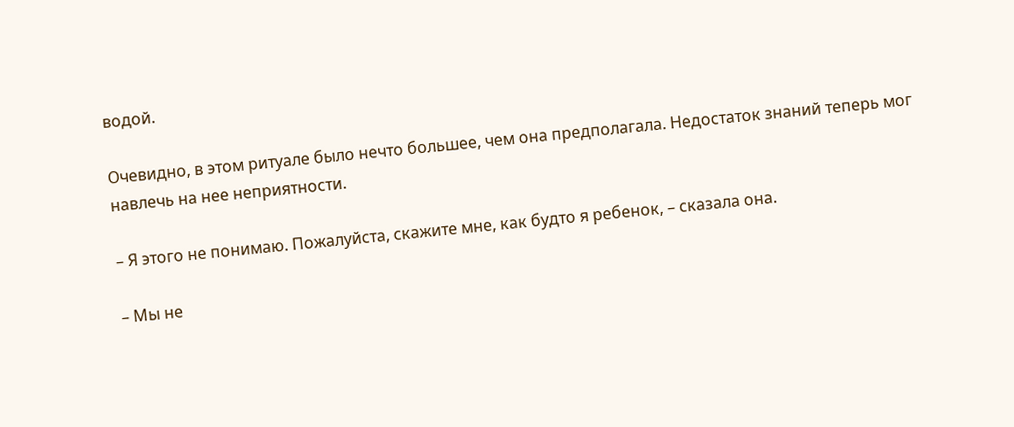водой.

Очевидно, в этом ритуале было нечто большее, чем она предполагала. Недостаток знаний теперь мог навлечь на нее неприятности.

– Я этого не понимаю. Пожалуйста, скажите мне, как будто я ребенок, – сказала она.

– Мы не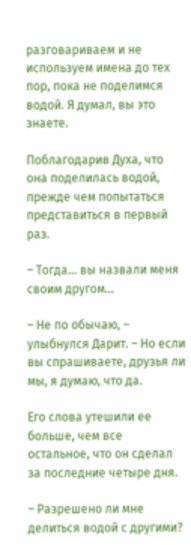разговариваем и не используем имена до тех пор, пока не поделимся водой. Я думал, вы это знаете.

Поблагодарив Духа, что она поделилась водой, прежде чем попытаться представиться в первый раз.

– Тогда… вы назвали меня своим другом…

– Не по обычаю, – улыбнулся Дарит. – Но если вы спрашиваете, друзья ли мы, я думаю, что да.

Его слова утешили ее больше, чем все остальное, что он сделал за последние четыре дня.

– Разрешено ли мне делиться водой с другими?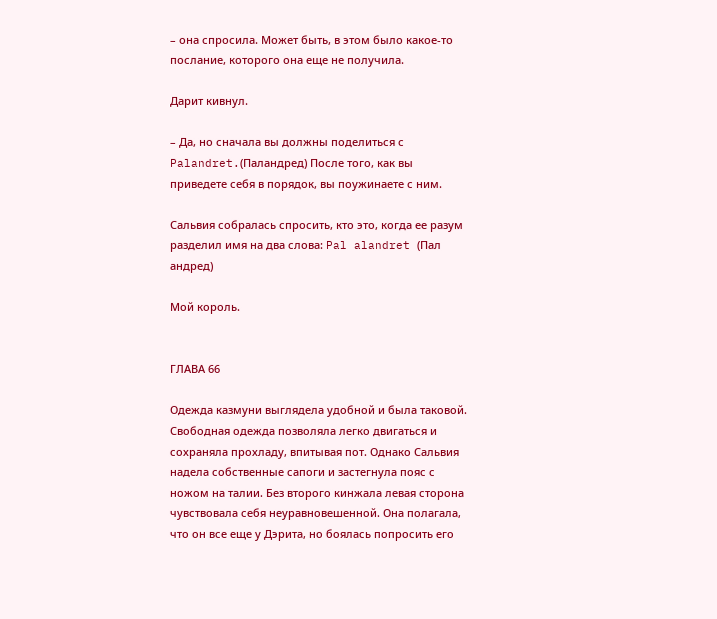– она спросила. Может быть, в этом было какое-то послание, которого она еще не получила.

Дарит кивнул.

– Да, но сначала вы должны поделиться с Palandret.(Паландред) После того, как вы приведете себя в порядок, вы поужинаете с ним.

Сальвия собралась спросить, кто это, когда ее разум разделил имя на два слова: Pal alandret (Пал андред)

Мой король.


ГЛАВА 66

Одежда казмуни выглядела удобной и была таковой. Свободная одежда позволяла легко двигаться и сохраняла прохладу, впитывая пот. Однако Сальвия надела собственные сапоги и застегнула пояс с ножом на талии. Без второго кинжала левая сторона чувствовала себя неуравновешенной. Она полагала, что он все еще у Дэрита, но боялась попросить его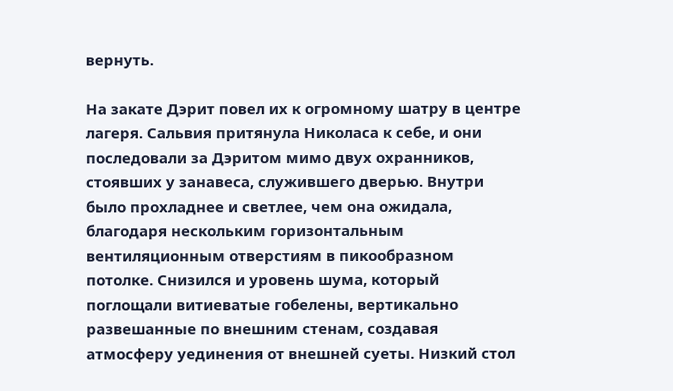вернуть.

На закате Дэрит повел их к огромному шатру в центре лагеря. Сальвия притянула Николаса к себе, и они последовали за Дэритом мимо двух охранников, стоявших у занавеса, служившего дверью. Внутри было прохладнее и светлее, чем она ожидала, благодаря нескольким горизонтальным вентиляционным отверстиям в пикообразном потолке. Снизился и уровень шума, который поглощали витиеватые гобелены, вертикально развешанные по внешним стенам, создавая атмосферу уединения от внешней суеты. Низкий стол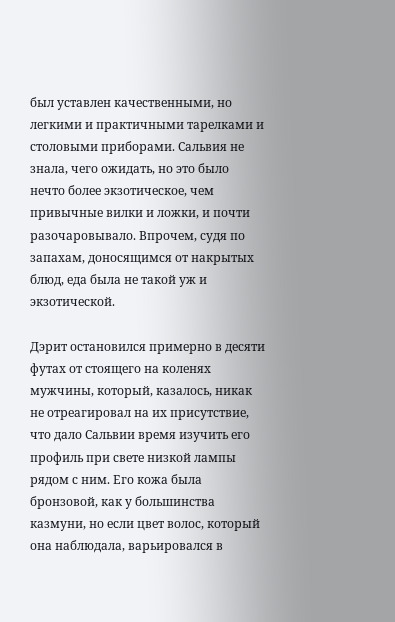был уставлен качественными, но легкими и практичными тарелками и столовыми приборами. Сальвия не знала, чего ожидать, но это было нечто более экзотическое, чем привычные вилки и ложки, и почти разочаровывало. Впрочем, судя по запахам, доносящимся от накрытых блюд, еда была не такой уж и экзотической.

Дэрит остановился примерно в десяти футах от стоящего на коленях мужчины, который, казалось, никак не отреагировал на их присутствие, что дало Сальвии время изучить его профиль при свете низкой лампы рядом с ним. Его кожа была бронзовой, как у большинства казмуни, но если цвет волос, который она наблюдала, варьировался в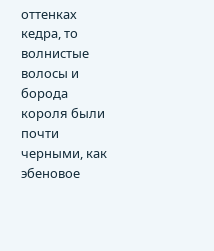оттенках кедра, то волнистые волосы и борода короля были почти черными, как эбеновое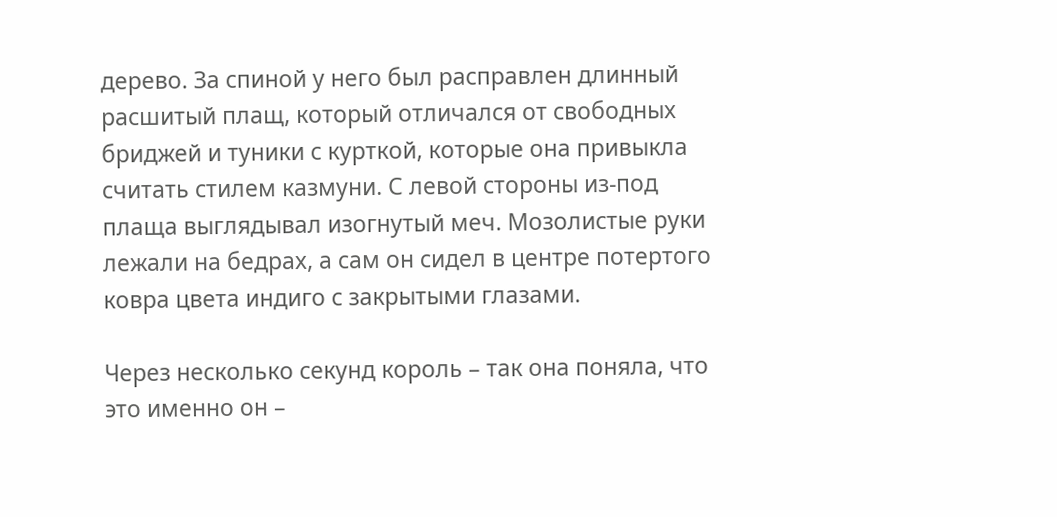дерево. За спиной у него был расправлен длинный расшитый плащ, который отличался от свободных бриджей и туники с курткой, которые она привыкла считать стилем казмуни. С левой стороны из-под плаща выглядывал изогнутый меч. Мозолистые руки лежали на бедрах, а сам он сидел в центре потертого ковра цвета индиго с закрытыми глазами.

Через несколько секунд король – так она поняла, что это именно он –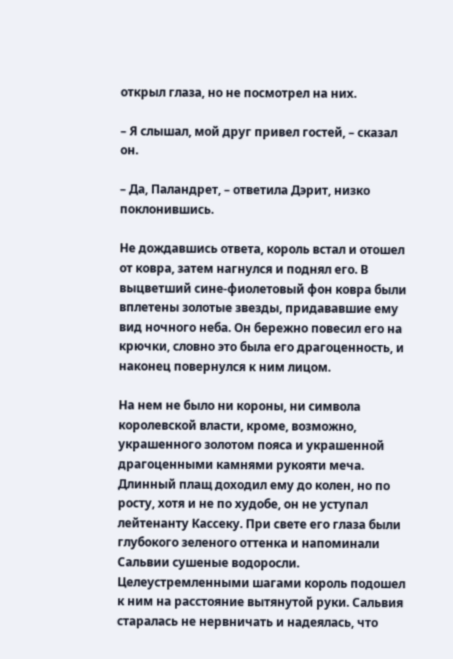открыл глаза, но не посмотрел на них.

– Я слышал, мой друг привел гостей, – сказал он.

– Да, Паландрет, – ответила Дэрит, низко поклонившись.

Не дождавшись ответа, король встал и отошел от ковра, затем нагнулся и поднял его. В выцветший сине-фиолетовый фон ковра были вплетены золотые звезды, придававшие ему вид ночного неба. Он бережно повесил его на крючки, словно это была его драгоценность, и наконец повернулся к ним лицом.

На нем не было ни короны, ни символа королевской власти, кроме, возможно, украшенного золотом пояса и украшенной драгоценными камнями рукояти меча. Длинный плащ доходил ему до колен, но по росту, хотя и не по худобе, он не уступал лейтенанту Кассеку. При свете его глаза были глубокого зеленого оттенка и напоминали Сальвии сушеные водоросли. Целеустремленными шагами король подошел к ним на расстояние вытянутой руки. Сальвия старалась не нервничать и надеялась, что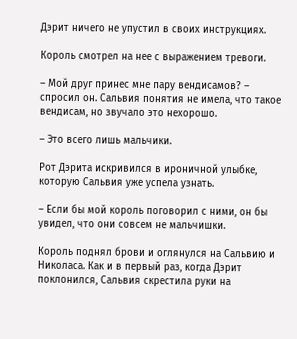Дэрит ничего не упустил в своих инструкциях.

Король смотрел на нее с выражением тревоги.

– Мой друг принес мне пару вендисамов? – спросил он. Сальвия понятия не имела, что такое вендисам, но звучало это нехорошо.

– Это всего лишь мальчики.

Рот Дэрита искривился в ироничной улыбке, которую Сальвия уже успела узнать.

– Если бы мой король поговорил с ними, он бы увидел, что они совсем не мальчишки.

Король поднял брови и оглянулся на Сальвию и Николаса. Как и в первый раз, когда Дэрит поклонился, Сальвия скрестила руки на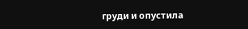груди и опустила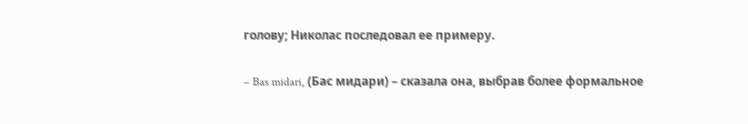голову; Николас последовал ее примеру.

– Bas midari, (Бас мидари) – сказала она, выбрав более формальное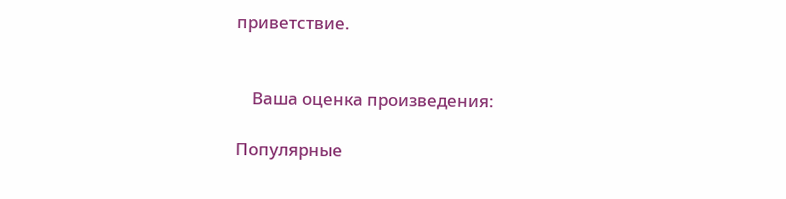приветствие.


    Ваша оценка произведения:

Популярные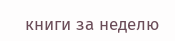книги за неделю